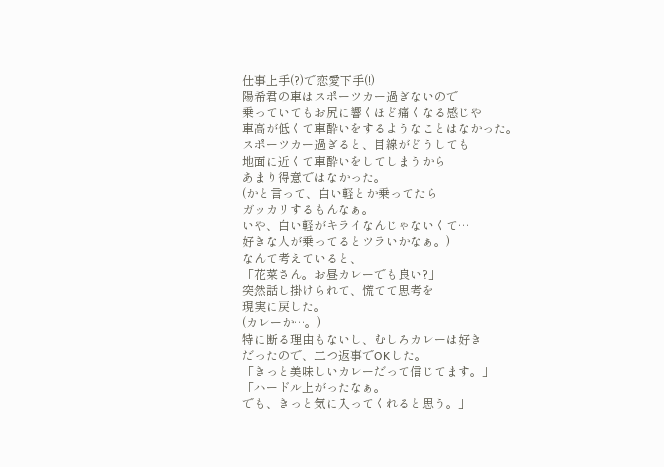仕事上手(?)で恋愛下手(!)
陽希君の車はスポーツカー過ぎないので
乗っていてもお尻に響くほど痛くなる感じや
車高が低くて車酔いをするようなことはなかった。
スポーツカー過ぎると、目線がどうしても
地面に近くて車酔いをしてしまうから
あまり得意ではなかった。
(かと言って、白い軽とか乗ってたら
ガッカリするもんなぁ。
いや、白い軽がキライなんじゃないくて…
好きな人が乗ってるとツラいかなぁ。)
なんて考えていると、
「花菜さん。お昼カレーでも良い?」
突然話し掛けられて、慌てて思考を
現実に戻した。
(カレーか…。)
特に断る理由もないし、むしろカレーは好き
だったので、二つ返事でOKした。
「きっと美味しいカレーだって信じてます。」
「ハードル上がったなぁ。
でも、きっと気に入ってくれると思う。」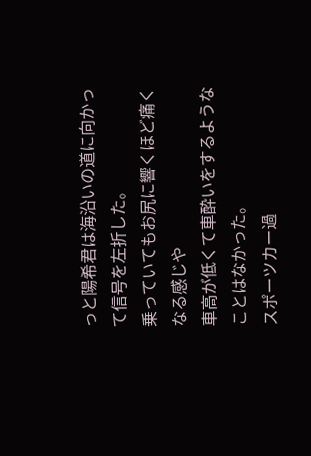っと陽希君は海沿いの道に向かって信号を左折した。
乗っていてもお尻に響くほど痛くなる感じや
車高が低くて車酔いをするようなことはなかった。
スポーツカー過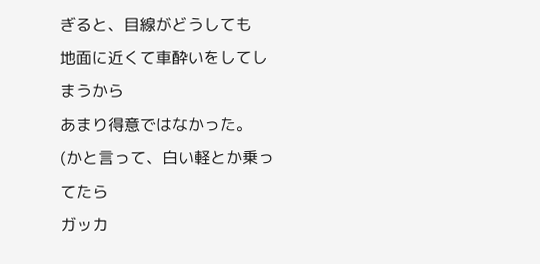ぎると、目線がどうしても
地面に近くて車酔いをしてしまうから
あまり得意ではなかった。
(かと言って、白い軽とか乗ってたら
ガッカ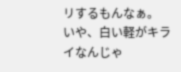リするもんなぁ。
いや、白い軽がキライなんじゃ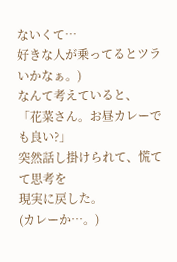ないくて…
好きな人が乗ってるとツラいかなぁ。)
なんて考えていると、
「花菜さん。お昼カレーでも良い?」
突然話し掛けられて、慌てて思考を
現実に戻した。
(カレーか…。)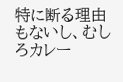特に断る理由もないし、むしろカレー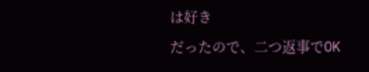は好き
だったので、二つ返事でOK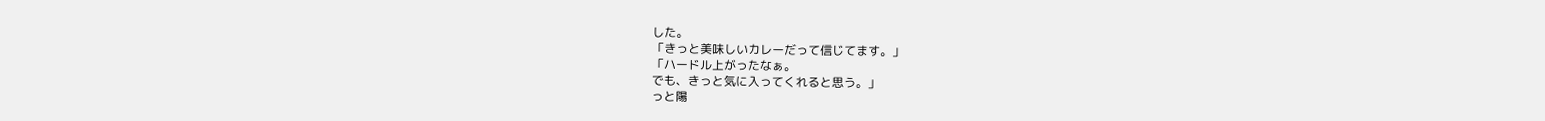した。
「きっと美味しいカレーだって信じてます。」
「ハードル上がったなぁ。
でも、きっと気に入ってくれると思う。」
っと陽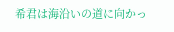希君は海沿いの道に向かっ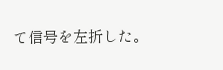て信号を左折した。